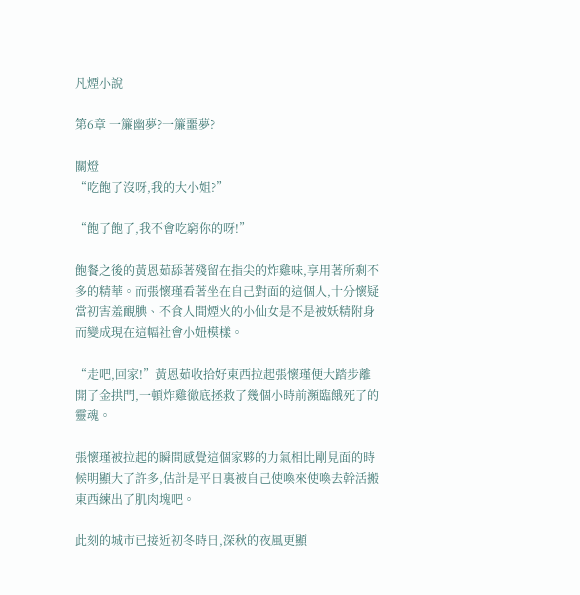凡煙小說

第6章 一簾幽夢?一簾噩夢?

關燈
“吃飽了沒呀,我的大小姐?”

“飽了飽了,我不會吃窮你的呀!”

飽餐之後的黃恩茹舔著殘留在指尖的炸雞味,享用著所剩不多的精華。而張懷瑾看著坐在自己對面的這個人,十分懷疑當初害羞靦腆、不食人間煙火的小仙女是不是被妖精附身而變成現在這幅社會小妞模樣。

“走吧,回家!”黃恩茹收拾好東西拉起張懷瑾便大踏步離開了金拱門,一頓炸雞徹底拯救了幾個小時前瀕臨餓死了的靈魂。

張懷瑾被拉起的瞬間感覺這個家夥的力氣相比剛見面的時候明顯大了許多,估計是平日裏被自己使喚來使喚去幹活搬東西練出了肌肉塊吧。

此刻的城市已接近初冬時日,深秋的夜風更顯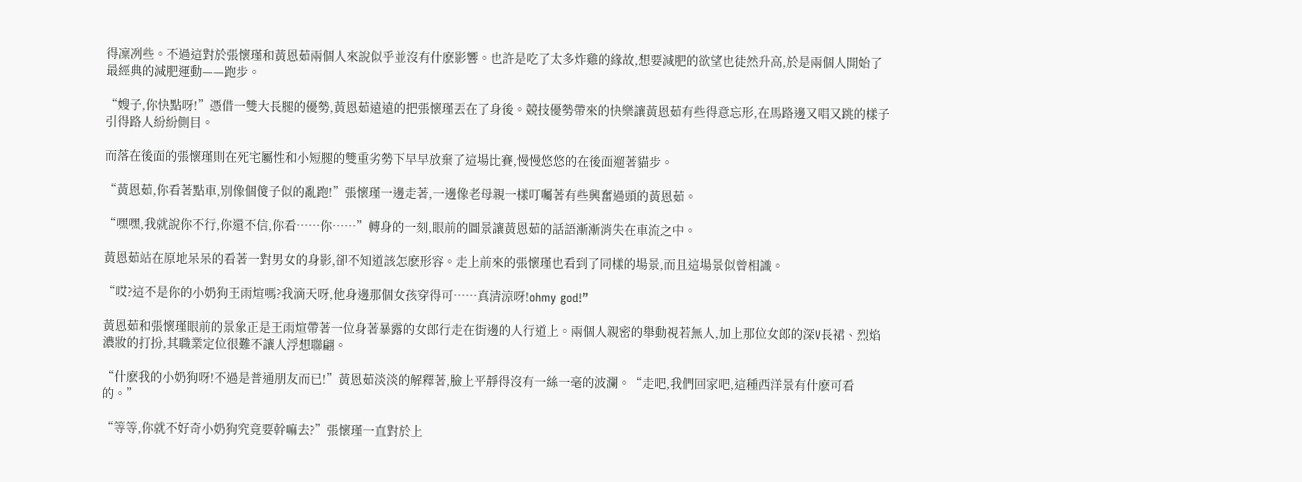得凜冽些。不過這對於張懷瑾和黃恩茹兩個人來說似乎並沒有什麽影響。也許是吃了太多炸雞的緣故,想要減肥的欲望也徒然升高,於是兩個人開始了最經典的減肥運動——跑步。

“嫂子,你快點呀!”憑借一雙大長腿的優勢,黃恩茹遠遠的把張懷瑾丟在了身後。競技優勢帶來的快樂讓黃恩茹有些得意忘形,在馬路邊又唱又跳的樣子引得路人紛紛側目。

而落在後面的張懷瑾則在死宅屬性和小短腿的雙重劣勢下早早放棄了這場比賽,慢慢悠悠的在後面遛著貓步。

“黃恩茹,你看著點車,別像個傻子似的亂跑!”張懷瑾一邊走著,一邊像老母親一樣叮囑著有些興奮過頭的黃恩茹。

“嘿嘿,我就說你不行,你還不信,你看……你……”轉身的一刻,眼前的圖景讓黃恩茹的話語漸漸消失在車流之中。

黃恩茹站在原地呆呆的看著一對男女的身影,卻不知道該怎麽形容。走上前來的張懷瑾也看到了同樣的場景,而且這場景似曾相識。

“哎?這不是你的小奶狗王雨煊嗎?我滴天呀,他身邊那個女孩穿得可……真清涼呀!ohmy god!”

黃恩茹和張懷瑾眼前的景象正是王雨煊帶著一位身著暴露的女郎行走在街邊的人行道上。兩個人親密的舉動視若無人,加上那位女郎的深V長裙、烈焰濃妝的打扮,其職業定位很難不讓人浮想聯翩。

“什麽我的小奶狗呀!不過是普通朋友而已!”黃恩茹淡淡的解釋著,臉上平靜得沒有一絲一毫的波瀾。“走吧,我們回家吧,這種西洋景有什麽可看的。”

“等等,你就不好奇小奶狗究竟要幹嘛去?”張懷瑾一直對於上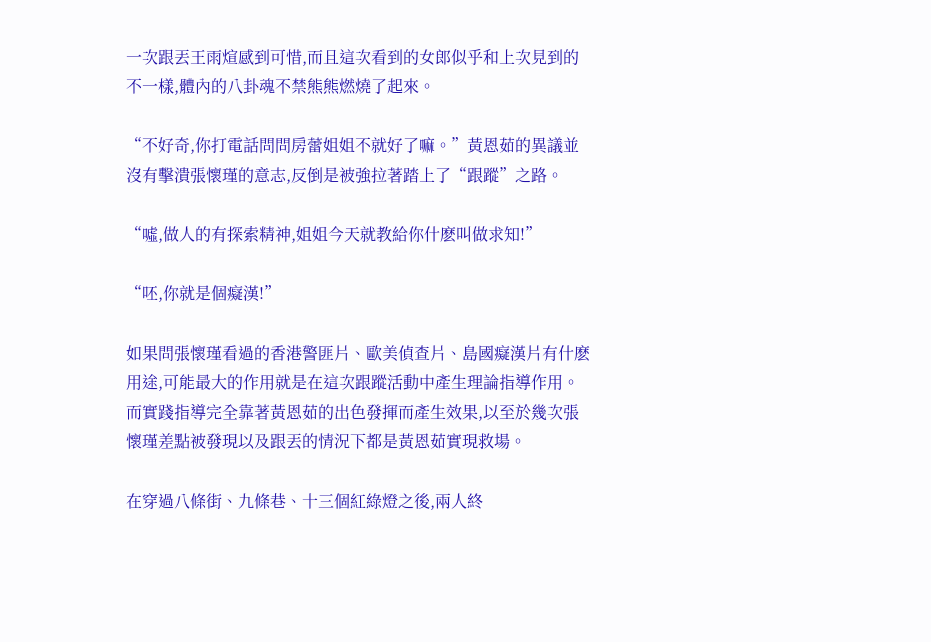一次跟丟王雨煊感到可惜,而且這次看到的女郎似乎和上次見到的不一樣,體內的八卦魂不禁熊熊燃燒了起來。

“不好奇,你打電話問問房蕾姐姐不就好了嘛。”黃恩茹的異議並沒有擊潰張懷瑾的意志,反倒是被強拉著踏上了“跟蹤”之路。

“噓,做人的有探索精神,姐姐今天就教給你什麽叫做求知!”

“呸,你就是個癡漢!”

如果問張懷瑾看過的香港警匪片、歐美偵查片、島國癡漢片有什麽用途,可能最大的作用就是在這次跟蹤活動中產生理論指導作用。而實踐指導完全靠著黃恩茹的出色發揮而產生效果,以至於幾次張懷瑾差點被發現以及跟丟的情況下都是黃恩茹實現救場。

在穿過八條街、九條巷、十三個紅綠燈之後,兩人終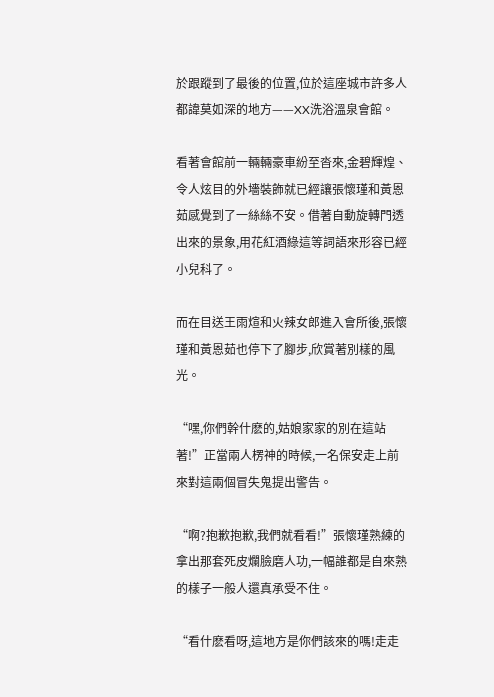於跟蹤到了最後的位置,位於這座城市許多人都諱莫如深的地方——XX洗浴溫泉會館。

看著會館前一輛輛豪車紛至沓來,金碧輝煌、令人炫目的外墻裝飾就已經讓張懷瑾和黃恩茹感覺到了一絲絲不安。借著自動旋轉門透出來的景象,用花紅酒綠這等詞語來形容已經小兒科了。

而在目送王雨煊和火辣女郎進入會所後,張懷瑾和黃恩茹也停下了腳步,欣賞著別樣的風光。

“嘿,你們幹什麽的,姑娘家家的別在這站著!”正當兩人楞神的時候,一名保安走上前來對這兩個冒失鬼提出警告。

“啊?抱歉抱歉,我們就看看!”張懷瑾熟練的拿出那套死皮爛臉磨人功,一幅誰都是自來熟的樣子一般人還真承受不住。

“看什麽看呀,這地方是你們該來的嗎!走走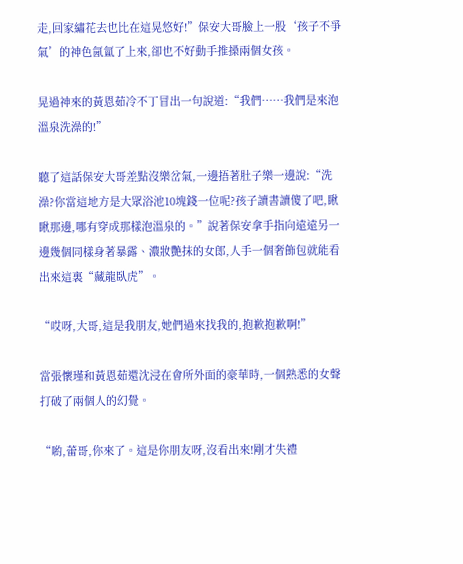走,回家繡花去也比在這晃悠好!”保安大哥臉上一股‘孩子不爭氣’的神色氤氳了上來,卻也不好動手推搡兩個女孩。

晃過神來的黃恩茹冷不丁冒出一句說道:“我們……我們是來泡溫泉洗澡的!”

聽了這話保安大哥差點沒樂岔氣,一邊捂著肚子樂一邊說:“洗澡?你當這地方是大眾浴池10塊錢一位呢?孩子讀書讀傻了吧,瞅瞅那邊,哪有穿成那樣泡溫泉的。”說著保安拿手指向遠遠另一邊幾個同樣身著暴露、濃妝艷抹的女郎,人手一個奢飾包就能看出來這裏“藏龍臥虎”。

“哎呀,大哥,這是我朋友,她們過來找我的,抱歉抱歉啊!”

當張懷瑾和黃恩茹還沈浸在會所外面的豪華時,一個熟悉的女聲打破了兩個人的幻覺。

“喲,蕾哥,你來了。這是你朋友呀,沒看出來!剛才失禮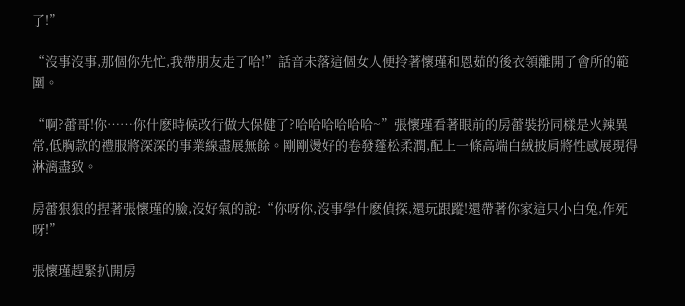了!”

“沒事沒事,那個你先忙,我帶朋友走了哈!”話音未落這個女人便拎著懷瑾和恩茹的後衣領離開了會所的範圍。

“啊?蕾哥!你……你什麽時候改行做大保健了?哈哈哈哈哈哈~”張懷瑾看著眼前的房蕾裝扮同樣是火辣異常,低胸款的禮服將深深的事業線盡展無餘。剛剛燙好的卷發蓬松柔潤,配上一條高端白絨披肩將性感展現得淋漓盡致。

房蕾狠狠的捏著張懷瑾的臉,沒好氣的說:“你呀你,沒事學什麽偵探,還玩跟蹤!還帶著你家這只小白兔,作死呀!”

張懷瑾趕緊扒開房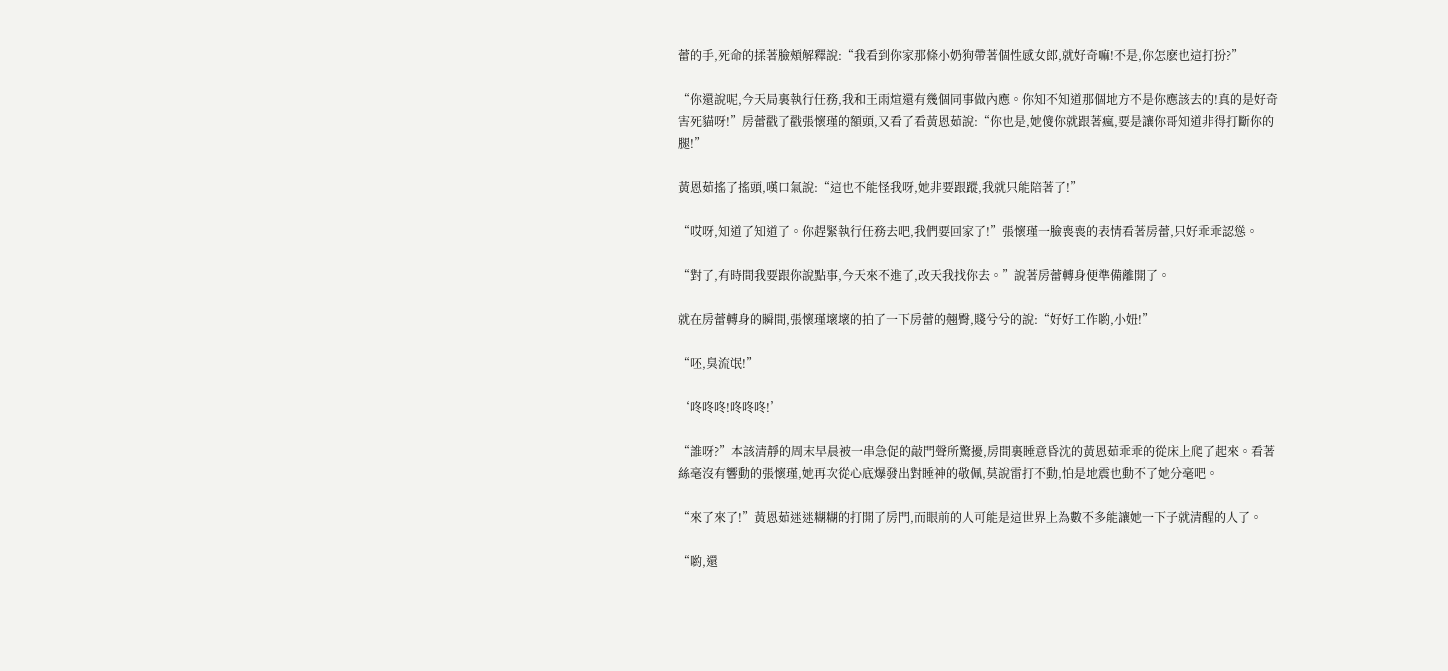蕾的手,死命的揉著臉頰解釋說:“我看到你家那條小奶狗帶著個性感女郎,就好奇嘛!不是,你怎麽也這打扮?”

“你還說呢,今天局裏執行任務,我和王雨煊還有幾個同事做內應。你知不知道那個地方不是你應該去的!真的是好奇害死貓呀!”房蕾戳了戳張懷瑾的額頭,又看了看黃恩茹說:“你也是,她傻你就跟著瘋,要是讓你哥知道非得打斷你的腿!”

黃恩茹搖了搖頭,嘆口氣說:“這也不能怪我呀,她非要跟蹤,我就只能陪著了!”

“哎呀,知道了知道了。你趕緊執行任務去吧,我們要回家了!”張懷瑾一臉喪喪的表情看著房蕾,只好乖乖認慫。

“對了,有時間我要跟你說點事,今天來不進了,改天我找你去。”說著房蕾轉身便準備離開了。

就在房蕾轉身的瞬間,張懷瑾壞壞的拍了一下房蕾的翹臀,賤兮兮的說:“好好工作喲,小妞!”

“呸,臭流氓!”

‘咚咚咚!咚咚咚!’

“誰呀?”本該清靜的周末早晨被一串急促的敲門聲所驚擾,房間裏睡意昏沈的黃恩茹乖乖的從床上爬了起來。看著絲毫沒有響動的張懷瑾,她再次從心底爆發出對睡神的敬佩,莫說雷打不動,怕是地震也動不了她分毫吧。

“來了來了!”黃恩茹迷迷糊糊的打開了房門,而眼前的人可能是這世界上為數不多能讓她一下子就清醒的人了。

“喲,還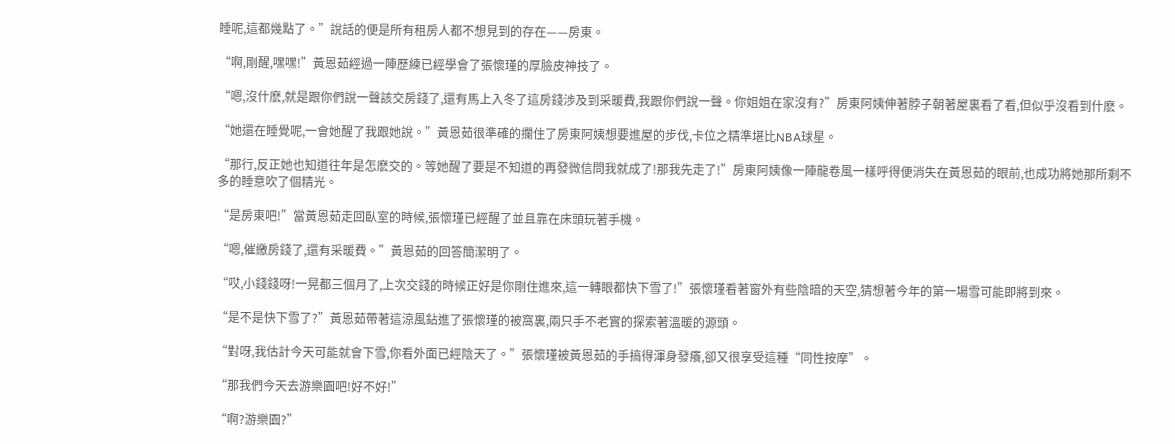睡呢,這都幾點了。”說話的便是所有租房人都不想見到的存在——房東。

“啊,剛醒,嘿嘿!”黃恩茹經過一陣歷練已經學會了張懷瑾的厚臉皮神技了。

“嗯,沒什麽,就是跟你們說一聲該交房錢了,還有馬上入冬了這房錢涉及到采暖費,我跟你們說一聲。你姐姐在家沒有?”房東阿姨伸著脖子朝著屋裏看了看,但似乎沒看到什麽。

“她還在睡覺呢,一會她醒了我跟她說。”黃恩茹很準確的攔住了房東阿姨想要進屋的步伐,卡位之精準堪比NBA球星。

“那行,反正她也知道往年是怎麽交的。等她醒了要是不知道的再發微信問我就成了!那我先走了!”房東阿姨像一陣龍卷風一樣呼得便消失在黃恩茹的眼前,也成功將她那所剩不多的睡意吹了個精光。

“是房東吧!”當黃恩茹走回臥室的時候,張懷瑾已經醒了並且靠在床頭玩著手機。

“嗯,催繳房錢了,還有采暖費。”黃恩茹的回答簡潔明了。

“哎,小錢錢呀!一晃都三個月了,上次交錢的時候正好是你剛住進來,這一轉眼都快下雪了!”張懷瑾看著窗外有些陰暗的天空,猜想著今年的第一場雪可能即將到來。

“是不是快下雪了?”黃恩茹帶著這涼風鉆進了張懷瑾的被窩裏,兩只手不老實的探索著溫暖的源頭。

“對呀,我估計今天可能就會下雪,你看外面已經陰天了。”張懷瑾被黃恩茹的手搞得渾身發癢,卻又很享受這種“同性按摩”。

“那我們今天去游樂園吧!好不好!”

“啊?游樂園?”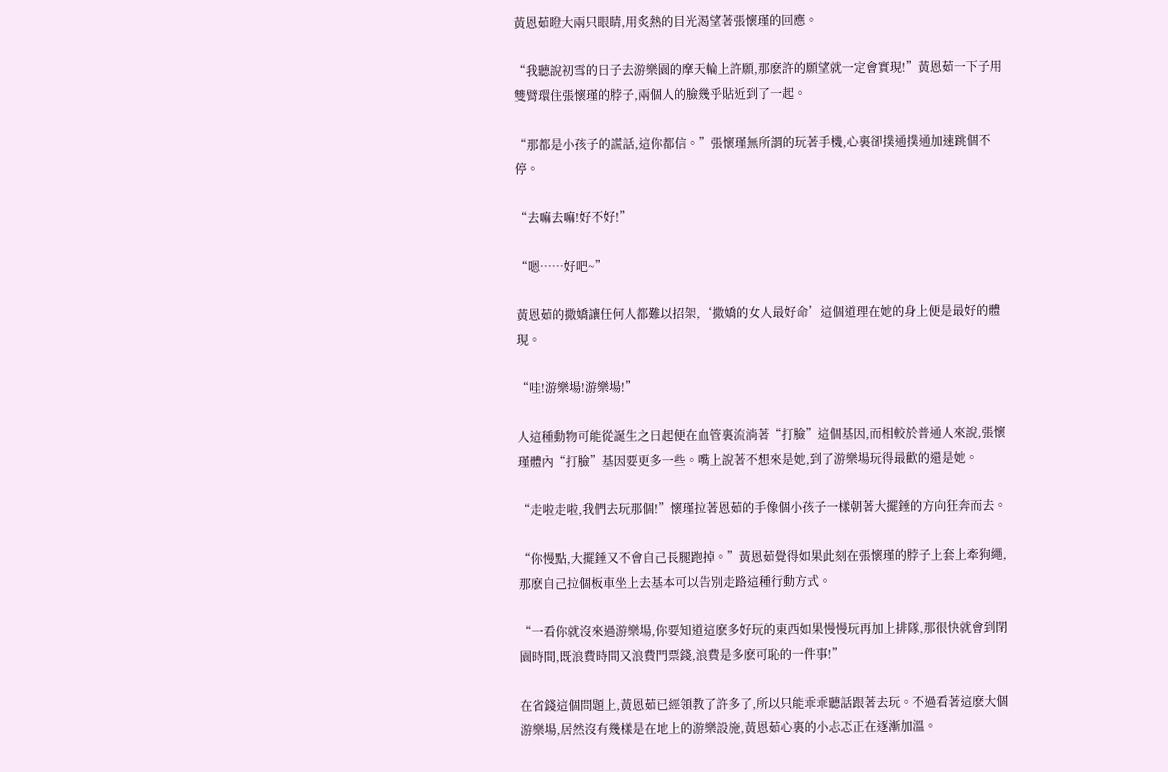黃恩茹瞪大兩只眼睛,用炙熱的目光渴望著張懷瑾的回應。

“我聽說初雪的日子去游樂園的摩天輪上許願,那麽許的願望就一定會實現!”黃恩茹一下子用雙臂環住張懷瑾的脖子,兩個人的臉幾乎貼近到了一起。

“那都是小孩子的謊話,這你都信。”張懷瑾無所謂的玩著手機,心裏卻撲通撲通加速跳個不停。

“去嘛去嘛!好不好!”

“嗯……好吧~”

黃恩茹的撒嬌讓任何人都難以招架,‘撒嬌的女人最好命’這個道理在她的身上便是最好的體現。

“哇!游樂場!游樂場!”

人這種動物可能從誕生之日起便在血管裏流淌著“打臉”這個基因,而相較於普通人來說,張懷瑾體內“打臉”基因要更多一些。嘴上說著不想來是她,到了游樂場玩得最歡的還是她。

“走啦走啦,我們去玩那個!”懷瑾拉著恩茹的手像個小孩子一樣朝著大擺錘的方向狂奔而去。

“你慢點,大擺錘又不會自己長腿跑掉。”黃恩茹覺得如果此刻在張懷瑾的脖子上套上牽狗繩,那麽自己拉個板車坐上去基本可以告別走路這種行動方式。

“一看你就沒來過游樂場,你要知道這麽多好玩的東西如果慢慢玩再加上排隊,那很快就會到閉園時間,既浪費時間又浪費門票錢,浪費是多麽可恥的一件事!”

在省錢這個問題上,黃恩茹已經領教了許多了,所以只能乖乖聽話跟著去玩。不過看著這麽大個游樂場,居然沒有幾樣是在地上的游樂設施,黃恩茹心裏的小忐忑正在逐漸加溫。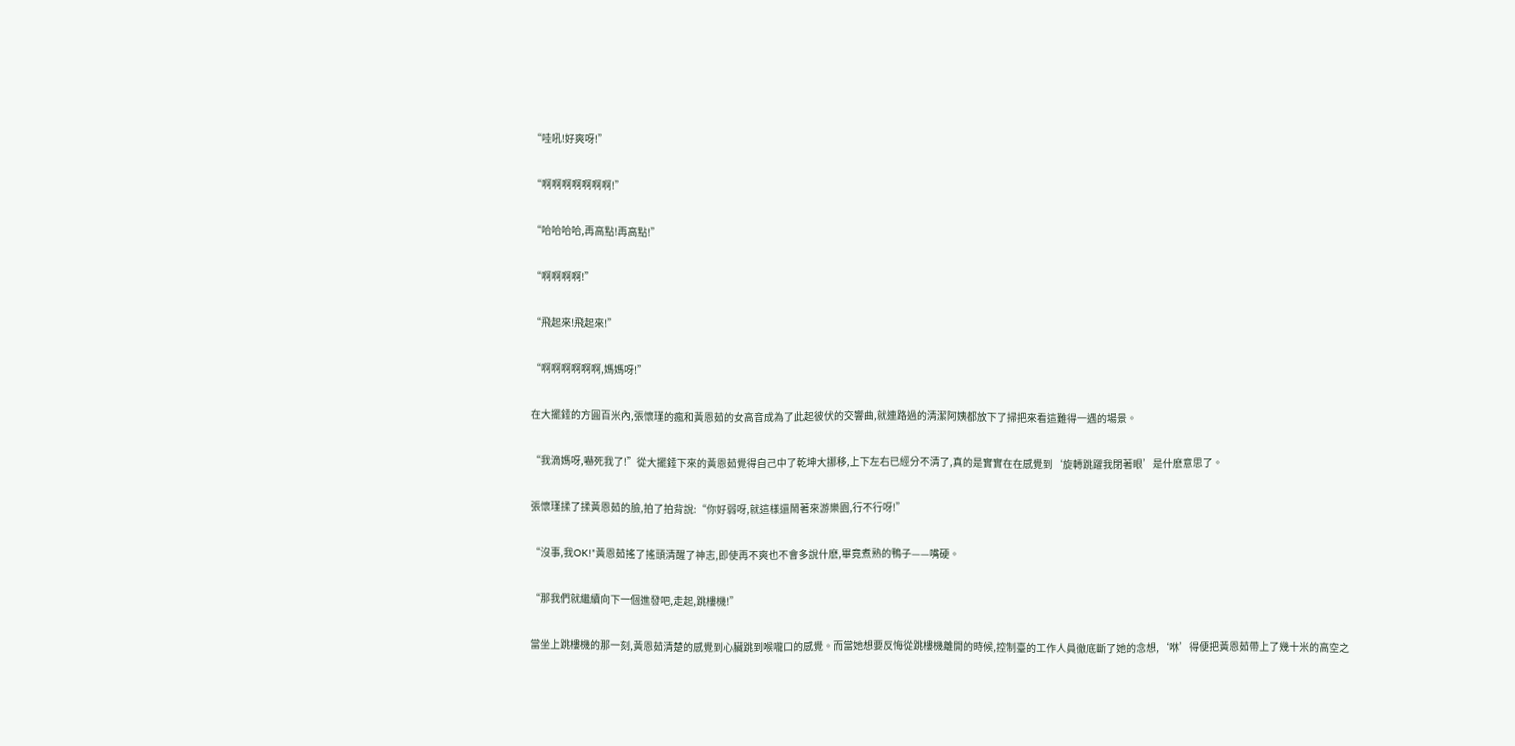“哇吼!好爽呀!”

“啊啊啊啊啊啊啊!”

“哈哈哈哈,再高點!再高點!”

“啊啊啊啊!”

“飛起來!飛起來!”

“啊啊啊啊啊啊,媽媽呀!”

在大擺錘的方圓百米內,張懷瑾的瘋和黃恩茹的女高音成為了此起彼伏的交響曲,就連路過的清潔阿姨都放下了掃把來看這難得一遇的場景。

“我滴媽呀,嚇死我了!”從大擺錘下來的黃恩茹覺得自己中了乾坤大挪移,上下左右已經分不清了,真的是實實在在感覺到‘旋轉跳躍我閉著眼’是什麽意思了。

張懷瑾揉了揉黃恩茹的臉,拍了拍背說:“你好弱呀,就這樣還鬧著來游樂園,行不行呀!”

“沒事,我OK!”黃恩茹搖了搖頭清醒了神志,即使再不爽也不會多說什麽,畢竟煮熟的鴨子——嘴硬。

“那我們就繼續向下一個進發吧,走起,跳樓機!”

當坐上跳樓機的那一刻,黃恩茹清楚的感覺到心臟跳到喉嚨口的感覺。而當她想要反悔從跳樓機離開的時候,控制臺的工作人員徹底斷了她的念想,‘咻’得便把黃恩茹帶上了幾十米的高空之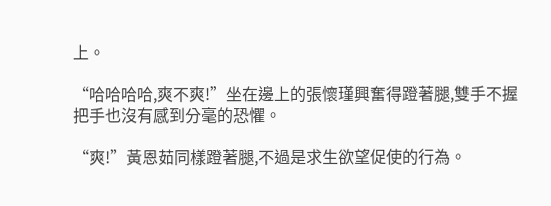上。

“哈哈哈哈,爽不爽!”坐在邊上的張懷瑾興奮得蹬著腿,雙手不握把手也沒有感到分毫的恐懼。

“爽!”黃恩茹同樣蹬著腿,不過是求生欲望促使的行為。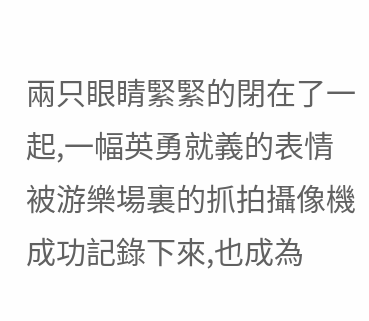兩只眼睛緊緊的閉在了一起,一幅英勇就義的表情被游樂場裏的抓拍攝像機成功記錄下來,也成為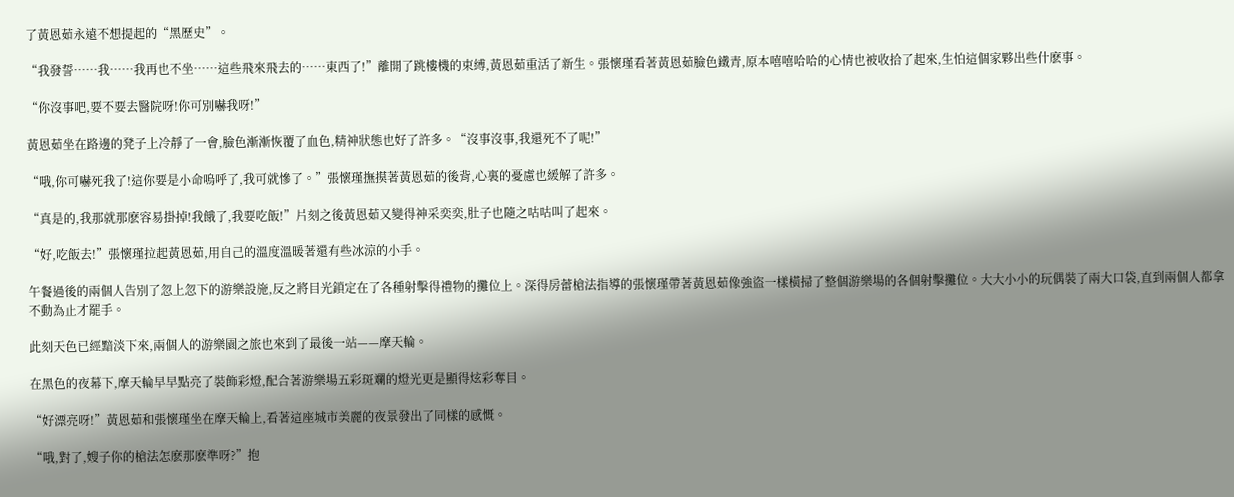了黃恩茹永遠不想提起的“黑歷史”。

“我發誓……我……我再也不坐……這些飛來飛去的……東西了!”離開了跳樓機的束縛,黃恩茹重活了新生。張懷瑾看著黃恩茹臉色鐵青,原本嘻嘻哈哈的心情也被收拾了起來,生怕這個家夥出些什麽事。

“你沒事吧,要不要去醫院呀!你可別嚇我呀!”

黃恩茹坐在路邊的凳子上冷靜了一會,臉色漸漸恢覆了血色,精神狀態也好了許多。“沒事沒事,我還死不了呢!”

“哦,你可嚇死我了!這你要是小命嗚呼了,我可就慘了。”張懷瑾撫摸著黃恩茹的後背,心裏的憂慮也緩解了許多。

“真是的,我那就那麽容易掛掉!我餓了,我要吃飯!”片刻之後黃恩茹又變得神采奕奕,肚子也隨之咕咕叫了起來。

“好,吃飯去!”張懷瑾拉起黃恩茹,用自己的溫度溫暖著還有些冰涼的小手。

午餐過後的兩個人告別了忽上忽下的游樂設施,反之將目光鎖定在了各種射擊得禮物的攤位上。深得房蕾槍法指導的張懷瑾帶著黃恩茹像強盜一樣橫掃了整個游樂場的各個射擊攤位。大大小小的玩偶裝了兩大口袋,直到兩個人都拿不動為止才罷手。

此刻天色已經黯淡下來,兩個人的游樂園之旅也來到了最後一站——摩天輪。

在黑色的夜幕下,摩天輪早早點亮了裝飾彩燈,配合著游樂場五彩斑斕的燈光更是顯得炫彩奪目。

“好漂亮呀!”黃恩茹和張懷瑾坐在摩天輪上,看著這座城市美麗的夜景發出了同樣的感慨。

“哦,對了,嫂子你的槍法怎麽那麽準呀?”抱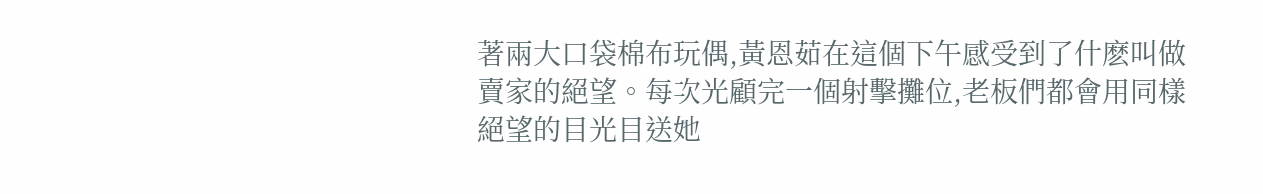著兩大口袋棉布玩偶,黃恩茹在這個下午感受到了什麽叫做賣家的絕望。每次光顧完一個射擊攤位,老板們都會用同樣絕望的目光目送她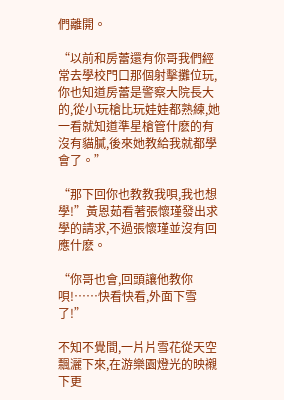們離開。

“以前和房蕾還有你哥我們經常去學校門口那個射擊攤位玩,你也知道房蕾是警察大院長大的,從小玩槍比玩娃娃都熟練,她一看就知道準星槍管什麽的有沒有貓膩,後來她教給我就都學會了。”

“那下回你也教教我唄,我也想學!”黃恩茹看著張懷瑾發出求學的請求,不過張懷瑾並沒有回應什麽。

“你哥也會,回頭讓他教你唄!……快看快看,外面下雪了!”

不知不覺間,一片片雪花從天空飄灑下來,在游樂園燈光的映襯下更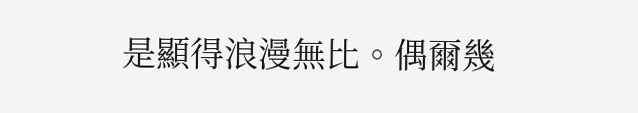是顯得浪漫無比。偶爾幾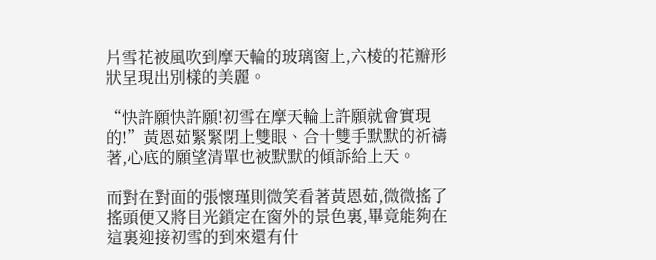片雪花被風吹到摩天輪的玻璃窗上,六棱的花瓣形狀呈現出別樣的美麗。

“快許願快許願!初雪在摩天輪上許願就會實現的!”黃恩茹緊緊閉上雙眼、合十雙手默默的祈禱著,心底的願望清單也被默默的傾訴給上天。

而對在對面的張懷瑾則微笑看著黃恩茹,微微搖了搖頭便又將目光鎖定在窗外的景色裏,畢竟能夠在這裏迎接初雪的到來還有什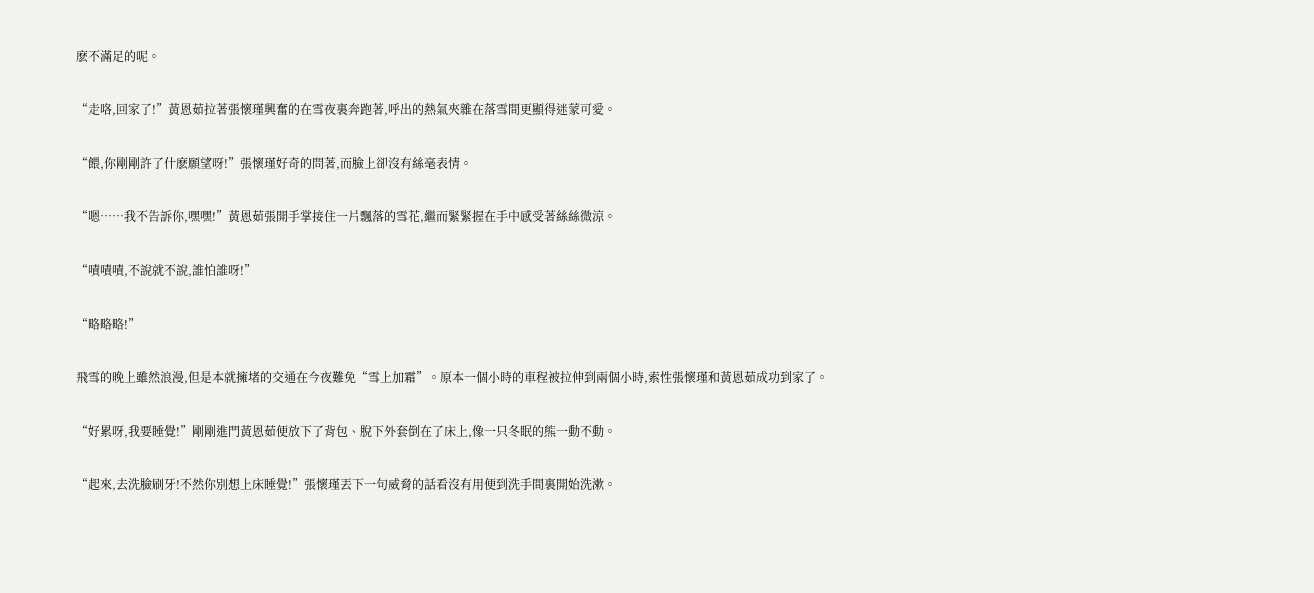麽不滿足的呢。

“走咯,回家了!”黃恩茹拉著張懷瑾興奮的在雪夜裏奔跑著,呼出的熱氣夾雜在落雪間更顯得迷蒙可愛。

“餵,你剛剛許了什麽願望呀!”張懷瑾好奇的問著,而臉上卻沒有絲毫表情。

“嗯……我不告訴你,嘿嘿!”黃恩茹張開手掌接住一片飄落的雪花,繼而緊緊握在手中感受著絲絲微涼。

“嘖嘖嘖,不說就不說,誰怕誰呀!”

“略略略!”

飛雪的晚上雖然浪漫,但是本就擁堵的交通在今夜難免“雪上加霜”。原本一個小時的車程被拉伸到兩個小時,索性張懷瑾和黃恩茹成功到家了。

“好累呀,我要睡覺!”剛剛進門黃恩茹便放下了背包、脫下外套倒在了床上,像一只冬眠的熊一動不動。

“起來,去洗臉刷牙!不然你別想上床睡覺!”張懷瑾丟下一句威脅的話看沒有用便到洗手間裏開始洗漱。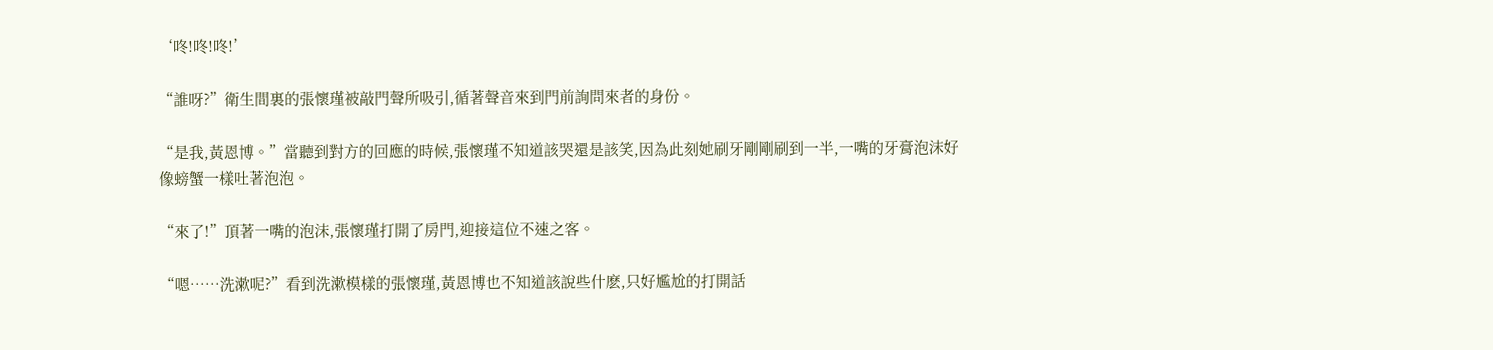‘咚!咚!咚!’

“誰呀?”衛生間裏的張懷瑾被敲門聲所吸引,循著聲音來到門前詢問來者的身份。

“是我,黃恩博。”當聽到對方的回應的時候,張懷瑾不知道該哭還是該笑,因為此刻她刷牙剛剛刷到一半,一嘴的牙膏泡沫好像螃蟹一樣吐著泡泡。

“來了!”頂著一嘴的泡沫,張懷瑾打開了房門,迎接這位不速之客。

“嗯……洗漱呢?”看到洗漱模樣的張懷瑾,黃恩博也不知道該說些什麽,只好尷尬的打開話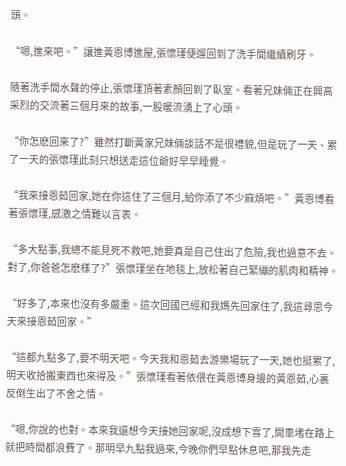頭。

“嗯,進來吧。”讓進黃恩博進屋,張懷瑾便遛回到了洗手間繼續刷牙。

隨著洗手間水聲的停止,張懷瑾頂著素顏回到了臥室。看著兄妹倆正在興高采烈的交流著三個月來的故事,一股暖流湧上了心頭。

“你怎麽回來了?”雖然打斷黃家兄妹倆談話不是很禮貌,但是玩了一天、累了一天的張懷瑾此刻只想送走這位爺好早早睡覺。

“我來接恩茹回家,她在你這住了三個月,給你添了不少麻煩吧。”黃恩博看著張懷瑾,感激之情難以言表。

“多大點事,我總不能見死不救吧,她要真是自己住出了危險,我也過意不去。對了,你爸爸怎麽樣了?”張懷瑾坐在地毯上,放松著自己緊繃的肌肉和精神。

“好多了,本來也沒有多嚴重。這次回國已經和我媽先回家住了,我這尋思今天來接恩茹回家。”

“這都九點多了,要不明天吧。今天我和恩茹去游樂場玩了一天,她也挺累了,明天收拾搬東西也來得及。”張懷瑾看著依偎在黃恩博身邊的黃恩茹,心裏反倒生出了不舍之情。

“嗯,你說的也對。本來我還想今天接她回家呢,沒成想下雪了,開車堵在路上就把時間都浪費了。那明早九點我過來,今晚你們早點休息吧,那我先走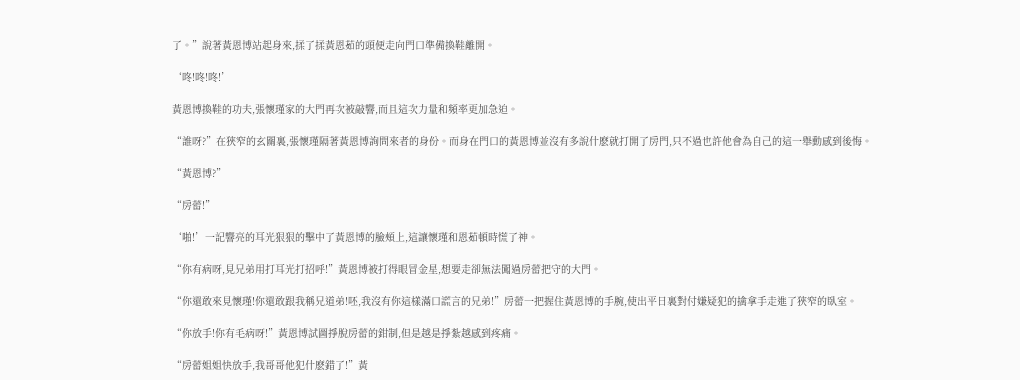了。”說著黃恩博站起身來,揉了揉黃恩茹的頭便走向門口準備換鞋離開。

‘咚!咚!咚!’

黃恩博換鞋的功夫,張懷瑾家的大門再次被敲響,而且這次力量和頻率更加急迫。

“誰呀?”在狹窄的玄關裏,張懷瑾隔著黃恩博詢問來者的身份。而身在門口的黃恩博並沒有多說什麽就打開了房門,只不過也許他會為自己的這一舉動感到後悔。

“黃恩博?”

“房蕾!”

‘啪!’一記響亮的耳光狠狠的擊中了黃恩博的臉頰上,這讓懷瑾和恩茹頓時慌了神。

“你有病呀,見兄弟用打耳光打招呼!”黃恩博被打得眼冒金星,想要走卻無法闖過房蕾把守的大門。

“你還敢來見懷瑾!你還敢跟我稱兄道弟!呸,我沒有你這樣滿口謊言的兄弟!”房蕾一把握住黃恩博的手腕,使出平日裏對付嫌疑犯的擒拿手走進了狹窄的臥室。

“你放手!你有毛病呀!”黃恩博試圖掙脫房蕾的鉗制,但是越是掙紮越感到疼痛。

“房蕾姐姐快放手,我哥哥他犯什麽錯了!”黃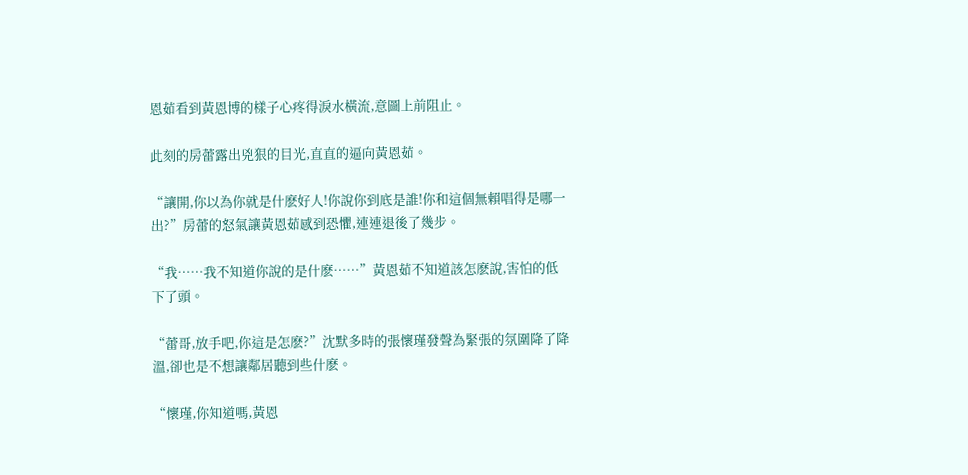恩茹看到黃恩博的樣子心疼得淚水橫流,意圖上前阻止。

此刻的房蕾露出兇狠的目光,直直的逼向黃恩茹。

“讓開,你以為你就是什麽好人!你說你到底是誰!你和這個無賴唱得是哪一出?”房蕾的怒氣讓黃恩茹感到恐懼,連連退後了幾步。

“我……我不知道你說的是什麽……”黃恩茹不知道該怎麽說,害怕的低下了頭。

“蕾哥,放手吧,你這是怎麽?”沈默多時的張懷瑾發聲為緊張的氛圍降了降溫,卻也是不想讓鄰居聽到些什麽。

“懷瑾,你知道嗎,黃恩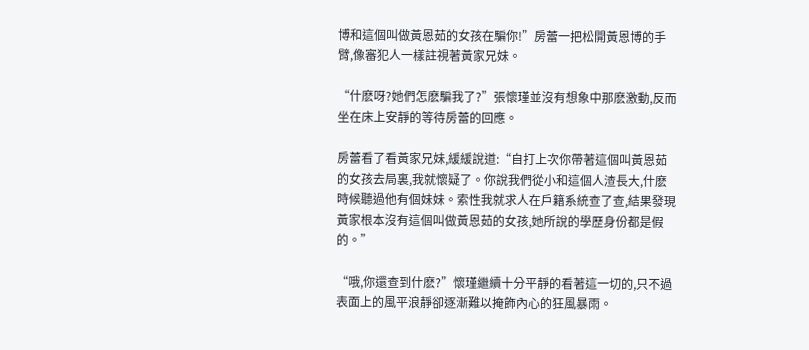博和這個叫做黃恩茹的女孩在騙你!”房蕾一把松開黃恩博的手臂,像審犯人一樣註視著黃家兄妹。

“什麽呀?她們怎麽騙我了?”張懷瑾並沒有想象中那麽激動,反而坐在床上安靜的等待房蕾的回應。

房蕾看了看黃家兄妹,緩緩說道:“自打上次你帶著這個叫黃恩茹的女孩去局裏,我就懷疑了。你說我們從小和這個人渣長大,什麽時候聽過他有個妹妹。索性我就求人在戶籍系統查了查,結果發現黃家根本沒有這個叫做黃恩茹的女孩,她所說的學歷身份都是假的。”

“哦,你還查到什麽?”懷瑾繼續十分平靜的看著這一切的,只不過表面上的風平浪靜卻逐漸難以掩飾內心的狂風暴雨。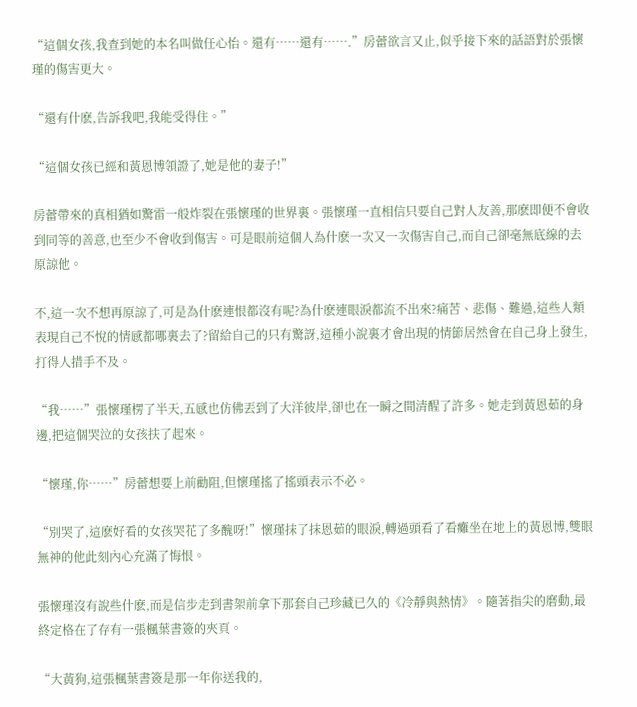“這個女孩,我查到她的本名叫做任心怡。還有……還有…….”房蕾欲言又止,似乎接下來的話語對於張懷瑾的傷害更大。

“還有什麽,告訴我吧,我能受得住。”

“這個女孩已經和黃恩博領證了,她是他的妻子!”

房蕾帶來的真相猶如驚雷一般炸裂在張懷瑾的世界裏。張懷瑾一直相信只要自己對人友善,那麽即便不會收到同等的善意,也至少不會收到傷害。可是眼前這個人為什麽一次又一次傷害自己,而自己卻毫無底線的去原諒他。

不,這一次不想再原諒了,可是為什麽連恨都沒有呢?為什麽連眼淚都流不出來?痛苦、悲傷、難過,這些人類表現自己不悅的情感都哪裏去了?留給自己的只有驚訝,這種小說裏才會出現的情節居然會在自己身上發生,打得人措手不及。

“我……”張懷瑾楞了半天,五感也仿佛丟到了大洋彼岸,卻也在一瞬之間清醒了許多。她走到黃恩茹的身邊,把這個哭泣的女孩扶了起來。

“懷瑾,你……”房蕾想要上前勸阻,但懷瑾搖了搖頭表示不必。

“別哭了,這麽好看的女孩哭花了多醜呀!”懷瑾抹了抹恩茹的眼淚,轉過頭看了看癱坐在地上的黃恩博,雙眼無神的他此刻內心充滿了悔恨。

張懷瑾沒有說些什麽,而是信步走到書架前拿下那套自己珍藏已久的《冷靜與熱情》。隨著指尖的磨動,最終定格在了存有一張楓葉書簽的夾頁。

“大黃狗,這張楓葉書簽是那一年你送我的,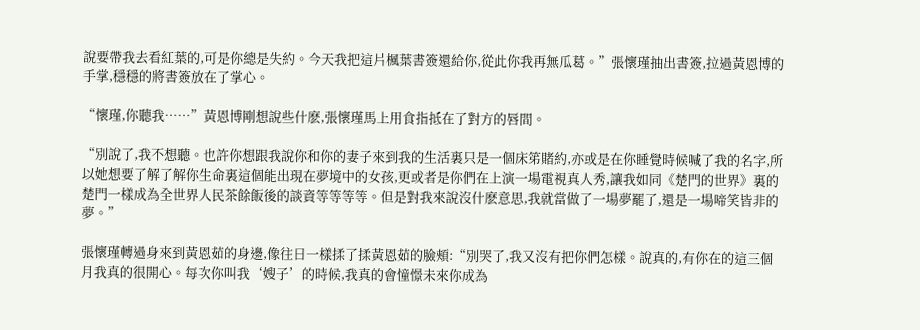說要帶我去看紅葉的,可是你總是失約。今天我把這片楓葉書簽還給你,從此你我再無瓜葛。”張懷瑾抽出書簽,拉過黃恩博的手掌,穩穩的將書簽放在了掌心。

“懷瑾,你聽我……”黃恩博剛想說些什麽,張懷瑾馬上用食指抵在了對方的唇間。

“別說了,我不想聽。也許你想跟我說你和你的妻子來到我的生活裏只是一個床笫賭約,亦或是在你睡覺時候喊了我的名字,所以她想要了解了解你生命裏這個能出現在夢境中的女孩,更或者是你們在上演一場電視真人秀,讓我如同《楚門的世界》裏的楚門一樣成為全世界人民茶餘飯後的談資等等等等。但是對我來說沒什麽意思,我就當做了一場夢罷了,還是一場啼笑皆非的夢。”

張懷瑾轉過身來到黃恩茹的身邊,像往日一樣揉了揉黃恩茹的臉頰:“別哭了,我又沒有把你們怎樣。說真的,有你在的這三個月我真的很開心。每次你叫我‘嫂子’的時候,我真的會憧憬未來你成為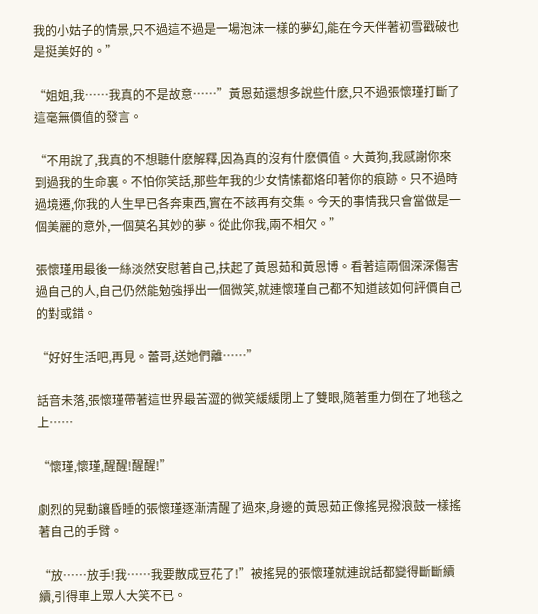我的小姑子的情景,只不過這不過是一場泡沫一樣的夢幻,能在今天伴著初雪戳破也是挺美好的。”

“姐姐,我……我真的不是故意……”黃恩茹還想多說些什麽,只不過張懷瑾打斷了這毫無價值的發言。

“不用說了,我真的不想聽什麽解釋,因為真的沒有什麽價值。大黃狗,我感謝你來到過我的生命裏。不怕你笑話,那些年我的少女情愫都烙印著你的痕跡。只不過時過境遷,你我的人生早已各奔東西,實在不該再有交集。今天的事情我只會當做是一個美麗的意外,一個莫名其妙的夢。從此你我,兩不相欠。”

張懷瑾用最後一絲淡然安慰著自己,扶起了黃恩茹和黃恩博。看著這兩個深深傷害過自己的人,自己仍然能勉強掙出一個微笑,就連懷瑾自己都不知道該如何評價自己的對或錯。

“好好生活吧,再見。蕾哥,送她們離……”

話音未落,張懷瑾帶著這世界最苦澀的微笑緩緩閉上了雙眼,隨著重力倒在了地毯之上……

“懷瑾,懷瑾,醒醒!醒醒!”

劇烈的晃動讓昏睡的張懷瑾逐漸清醒了過來,身邊的黃恩茹正像搖晃撥浪鼓一樣搖著自己的手臂。

“放……放手!我……我要散成豆花了!”被搖晃的張懷瑾就連說話都變得斷斷續續,引得車上眾人大笑不已。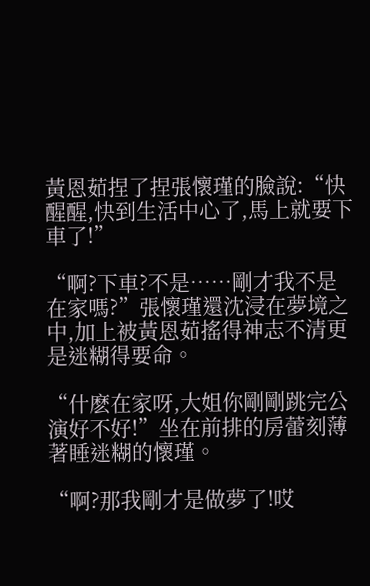黃恩茹捏了捏張懷瑾的臉說:“快醒醒,快到生活中心了,馬上就要下車了!”

“啊?下車?不是……剛才我不是在家嗎?”張懷瑾還沈浸在夢境之中,加上被黃恩茹搖得神志不清更是迷糊得要命。

“什麽在家呀,大姐你剛剛跳完公演好不好!”坐在前排的房蕾刻薄著睡迷糊的懷瑾。

“啊?那我剛才是做夢了!哎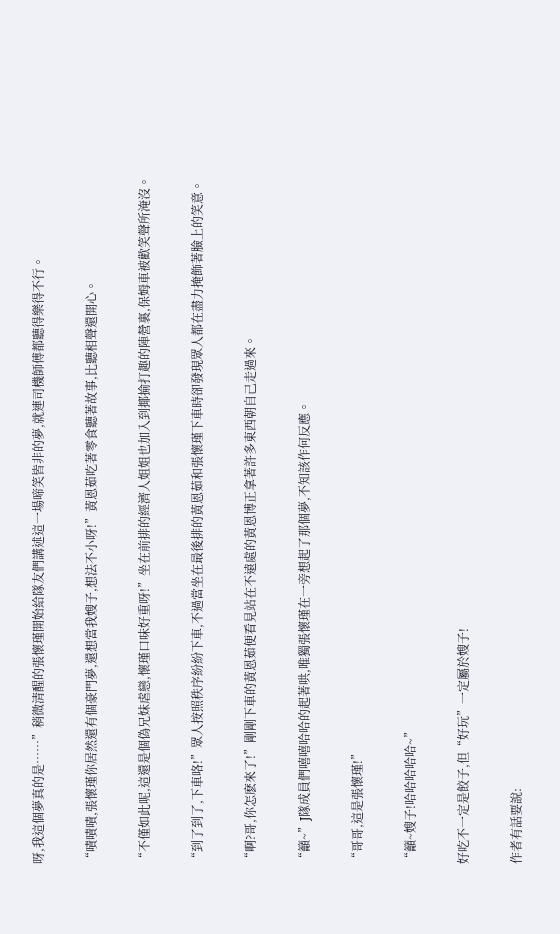呀,我這個夢真的是……”稍微清醒的張懷瑾開始給隊友們講述這一場啼笑皆非的夢,就連司機師傅都聽得樂得不行。

“嘖嘖嘖,張懷瑾你居然還有個豪門夢,還想當我嫂子,想法不小呀!”黃恩茹吃著零食聽著故事,比聽相聲還開心。

“不僅如此呢,這還是個偽兄妹虐戀,懷瑾口味好重呀!”坐在前排的經濟人姐姐也加入到揶揄打趣的陣營裏,保姆車被歡笑聲所淹沒。

“到了到了,下車咯!”眾人按照秩序紛紛下車,不過當坐在最後排的黃恩茹和張懷瑾下車時卻發現眾人都在盡力掩飾著臉上的笑意。

“啊?哥,你怎麽來了!”剛剛下車的黃恩茹便看見站在不遠處的黃恩博正拿著許多東西朝自己走過來。

“籲~”J隊成員們嘻嘻哈哈的起著哄,唯獨張懷瑾在一旁想起了那個夢,不知該作何反應。

“哥哥,這是張懷瑾!”

“籲~嫂子!哈哈哈哈哈~”

好吃不一定是餃子,但“好玩”一定屬於嫂子!

作者有話要說: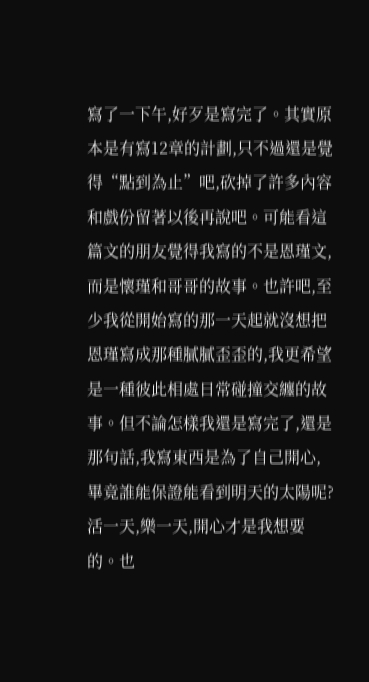寫了一下午,好歹是寫完了。其實原本是有寫12章的計劃,只不過還是覺得“點到為止”吧,砍掉了許多內容和戲份留著以後再說吧。可能看這篇文的朋友覺得我寫的不是恩瑾文,而是懷瑾和哥哥的故事。也許吧,至少我從開始寫的那一天起就沒想把恩瑾寫成那種膩膩歪歪的,我更希望是一種彼此相處日常碰撞交纏的故事。但不論怎樣我還是寫完了,還是那句話,我寫東西是為了自己開心,畢竟誰能保證能看到明天的太陽呢?活一天,樂一天,開心才是我想要的。也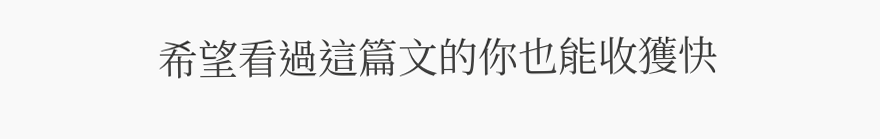希望看過這篇文的你也能收獲快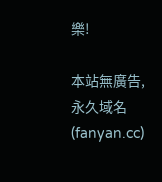樂!

本站無廣告,永久域名(fanyan.cc)